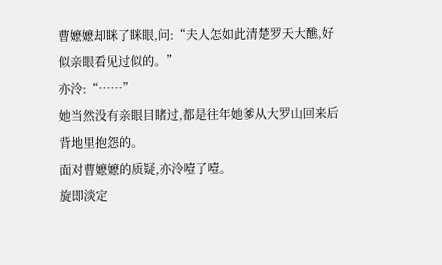曹嬷嬷却眯了眯眼,问:“夫人怎如此清楚罗天大醮,好似亲眼看见过似的。”
亦泠:“……”
她当然没有亲眼目睹过,都是往年她爹从大罗山回来后背地里抱怨的。
面对曹嬷嬷的质疑,亦泠噎了噎。
旋即淡定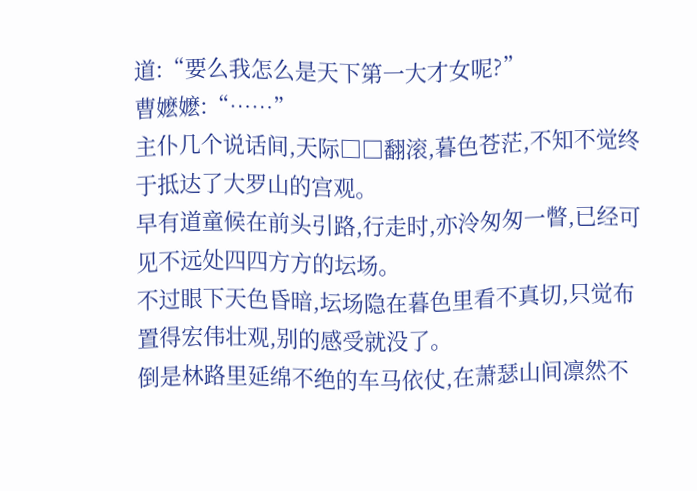道:“要么我怎么是天下第一大才女呢?”
曹嬷嬷:“……”
主仆几个说话间,天际□□翻滚,暮色苍茫,不知不觉终于抵达了大罗山的宫观。
早有道童候在前头引路,行走时,亦泠匆匆一瞥,已经可见不远处四四方方的坛场。
不过眼下天色昏暗,坛场隐在暮色里看不真切,只觉布置得宏伟壮观,别的感受就没了。
倒是林路里延绵不绝的车马依仗,在萧瑟山间凛然不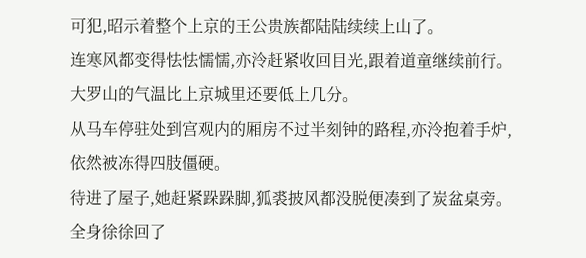可犯,昭示着整个上京的王公贵族都陆陆续续上山了。
连寒风都变得怯怯懦懦,亦泠赶紧收回目光,跟着道童继续前行。
大罗山的气温比上京城里还要低上几分。
从马车停驻处到宫观内的厢房不过半刻钟的路程,亦泠抱着手炉,依然被冻得四肢僵硬。
待进了屋子,她赶紧跺跺脚,狐裘披风都没脱便凑到了炭盆桌旁。
全身徐徐回了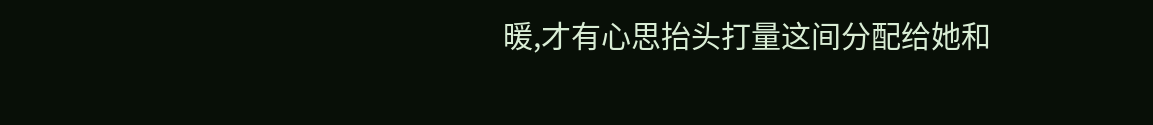暖,才有心思抬头打量这间分配给她和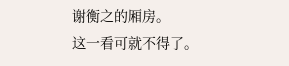谢衡之的厢房。
这一看可就不得了。